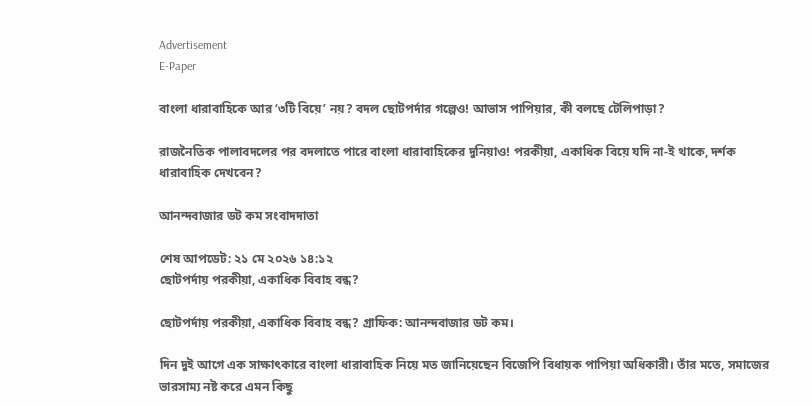Advertisement
E-Paper

বাংলা ধারাবাহিকে আর ‘৩টি বিয়ে’ নয়? বদল ছোটপর্দার গল্পেও! আভাস পাপিয়ার, কী বলছে টেলিপাড়া?

রাজনৈতিক পালাবদলের পর বদলাতে পারে বাংলা ধারাবাহিকের দুনিয়াও! পরকীয়া, একাধিক বিয়ে যদি না-ই থাকে, দর্শক ধারাবাহিক দেখবেন?

আনন্দবাজার ডট কম সংবাদদাতা

শেষ আপডেট: ২১ মে ২০২৬ ১৪:১২
ছোটপর্দায় পরকীয়া, একাধিক বিবাহ বন্ধ?

ছোটপর্দায় পরকীয়া, একাধিক বিবাহ বন্ধ? গ্রাফিক: আনন্দবাজার ডট কম।

দিন দুই আগে এক সাক্ষাৎকারে বাংলা ধারাবাহিক নিয়ে মত জানিয়েছেন বিজেপি বিধায়ক পাপিয়া অধিকারী। তাঁর মতে, সমাজের ভারসাম্য নষ্ট করে এমন কিছু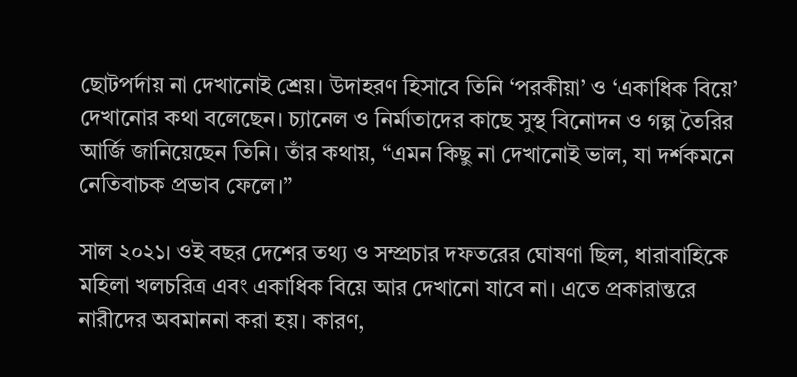ছোটপর্দায় না দেখানোই শ্রেয়। উদাহরণ হিসাবে তিনি ‘পরকীয়া’ ও ‘একাধিক বিয়ে’ দেখানোর কথা বলেছেন। চ্যানেল ও নির্মাতাদের কাছে সুস্থ বিনোদন ও গল্প তৈরির আর্জি জানিয়েছেন তিনি। তাঁর কথায়, “এমন কিছু না দেখানোই ভাল, যা দর্শকমনে নেতিবাচক প্রভাব ফেলে।”

সাল ২০২১। ওই বছর দেশের তথ্য ও সম্প্রচার দফতরের ঘোষণা ছিল, ধারাবাহিকে মহিলা খলচরিত্র এবং একাধিক বিয়ে আর দেখানো যাবে না। এতে প্রকারান্তরে নারীদের অবমাননা করা হয়। কারণ,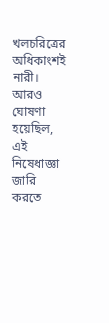খলচরিত্রের অধিকাংশই নারী। আরও ঘোষণা হয়েছিল, এই নিষেধাজ্ঞা জারি করতে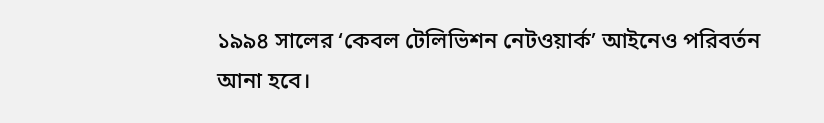১৯৯৪ সালের ‘কেবল টেলিভিশন নেটওয়ার্ক’ আইনেও পরিবর্তন আনা হবে।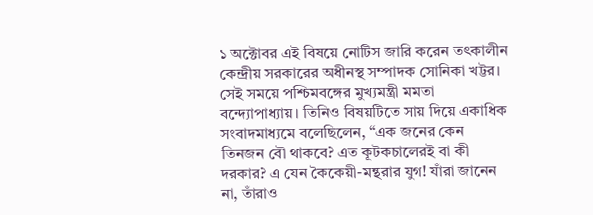১ অক্টোবর এই বিষয়ে নোটিস জারি করেন তৎকালীন কেন্দ্রীয় সরকারের অধীনস্থ সম্পাদক সোনিকা খট্টর। সেই সময়ে পশ্চিমবঙ্গের মুখ্যমন্ত্রী মমতা বন্দ্যোপাধ্যায়। তিনিও বিষয়টিতে সায় দিয়ে একাধিক সংবাদমাধ্যমে বলেছিলেন, “এক জনের কেন তিনজন বৌ থাকবে? এত কূটকচালেরই বা কী দরকার? এ যেন কৈকেয়ী-মন্থরার যুগ! যাঁরা জানেন না, তাঁরাও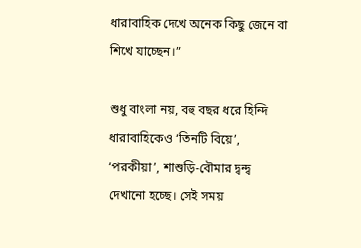ধারাবাহিক দেখে অনেক কিছু জেনে বা শিখে যাচ্ছেন।”

শুধু বাংলা নয়, বহু বছর ধরে হিন্দি ধারাবাহিকেও ‘তিনটি বিয়ে’, ‘পরকীয়া’, শাশুড়ি-বৌমার দ্বন্দ্ব দেখানো হচ্ছে। সেই সময়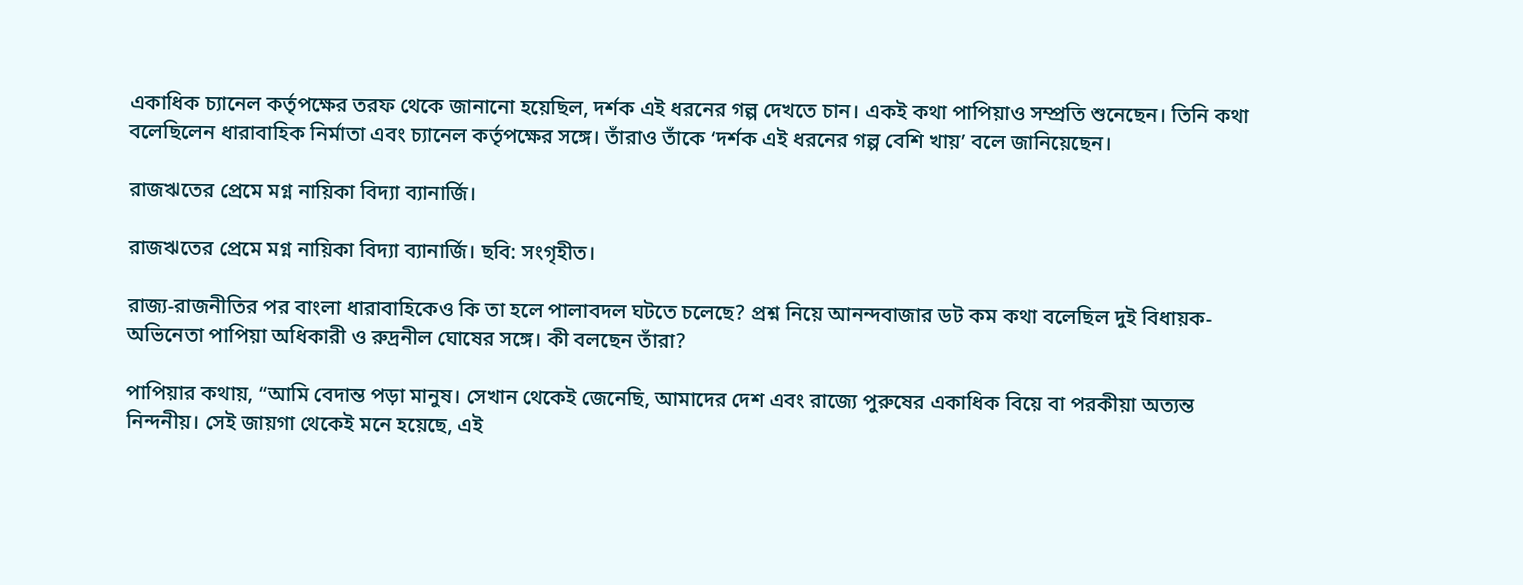একাধিক চ্যানেল কর্তৃপক্ষের তরফ থেকে জানানো হয়েছিল, দর্শক এই ধরনের গল্প দেখতে চান। একই কথা পাপিয়াও সম্প্রতি শুনেছেন। তিনি কথা বলেছিলেন ধারাবাহিক নির্মাতা এবং চ্যানেল কর্তৃপক্ষের সঙ্গে। তাঁরাও তাঁকে ‘দর্শক এই ধরনের গল্প বেশি খায়’ বলে জানিয়েছেন।

রাজঋতের প্রেমে মগ্ন নায়িকা বিদ্যা ব্যানার্জি।

রাজঋতের প্রেমে মগ্ন নায়িকা বিদ্যা ব্যানার্জি। ছবি: সংগৃহীত।

রাজ্য-রাজনীতির পর বাংলা ধারাবাহিকেও কি তা হলে পালাবদল ঘটতে চলেছে? প্রশ্ন নিয়ে আনন্দবাজার ডট কম কথা বলেছিল দুই বিধায়ক-অভিনেতা পাপিয়া অধিকারী ও রুদ্রনীল ঘোষের সঙ্গে। কী বলছেন তাঁরা?

পাপিয়ার কথায়, “আমি বেদান্ত পড়া মানুষ। সেখান থেকেই জেনেছি, আমাদের দেশ এবং রাজ্যে পুরুষের একাধিক বিয়ে বা পরকীয়া অত্যন্ত নিন্দনীয়। সেই জায়গা থেকেই মনে হয়েছে, এই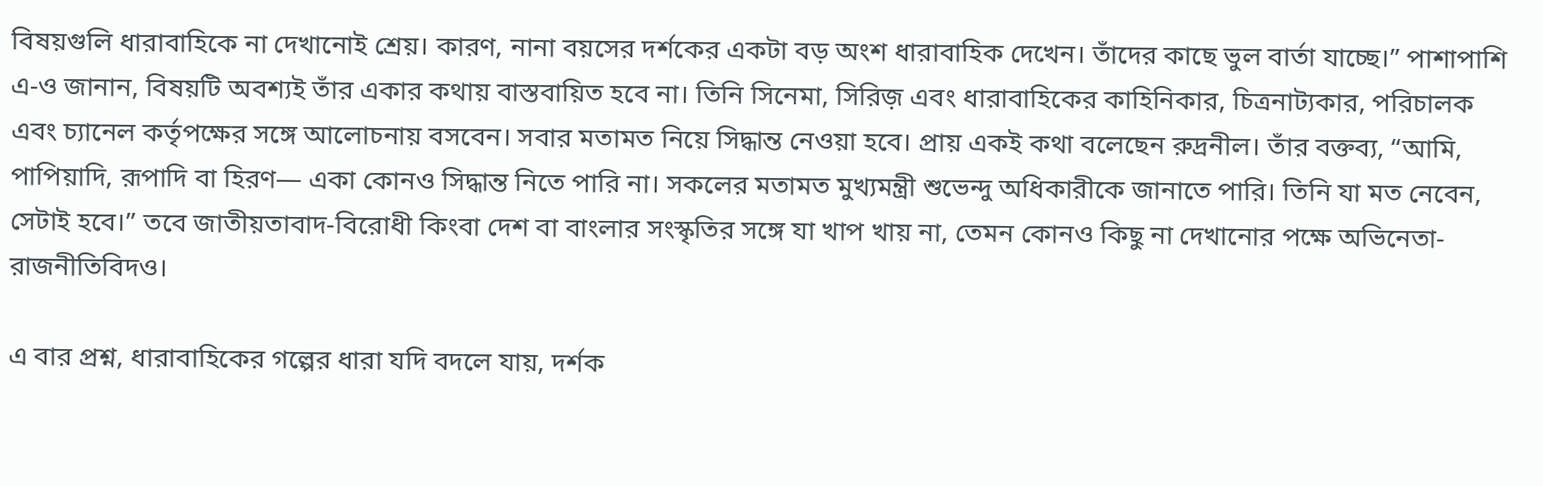বিষয়গুলি ধারাবাহিকে না দেখানোই শ্রেয়। কারণ, নানা বয়সের দর্শকের একটা বড় অংশ ধারাবাহিক দেখেন। তাঁদের কাছে ভুল বার্তা যাচ্ছে।” পাশাপাশি এ-ও জানান, বিষয়টি অবশ্যই তাঁর একার কথায় বাস্তবায়িত হবে না। তিনি সিনেমা, সিরিজ় এবং ধারাবাহিকের কাহিনিকার, চিত্রনাট্যকার, পরিচালক এবং চ্যানেল কর্তৃপক্ষের সঙ্গে আলোচনায় বসবেন। সবার মতামত নিয়ে সিদ্ধান্ত নেওয়া হবে। প্রায় একই কথা বলেছেন রুদ্রনীল। তাঁর বক্তব্য, “আমি, পাপিয়াদি, রূপাদি বা হিরণ— একা কোনও সিদ্ধান্ত নিতে পারি না। সকলের মতামত মুখ্যমন্ত্রী শুভেন্দু অধিকারীকে জানাতে পারি। তিনি যা মত নেবেন, সেটাই হবে।” তবে জাতীয়তাবাদ-বিরোধী কিংবা দেশ বা বাংলার সংস্কৃতির সঙ্গে যা খাপ খায় না, তেমন কোনও কিছু না দেখানোর পক্ষে অভিনেতা-রাজনীতিবিদও।

এ বার প্রশ্ন, ধারাবাহিকের গল্পের ধারা যদি বদলে যায়, দর্শক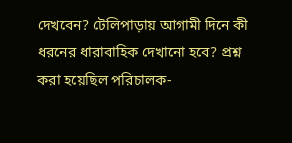দেখবেন? টেলিপাড়ায় আগামী দিনে কী ধরনের ধারাবাহিক দেখানো হবে? প্রশ্ন করা হয়েছিল পরিচালক-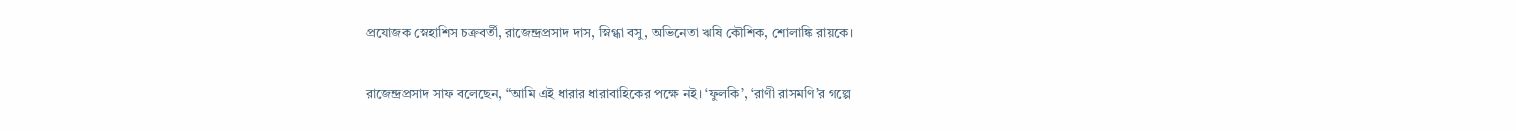প্রযোজক স্নেহাশিস চক্রবর্তী, রাজেন্দ্রপ্রসাদ দাস, স্নিগ্ধা বসু, অভিনেতা ঋষি কৌশিক, শোলাঙ্কি রায়কে।

রাজেন্দ্রপ্রসাদ সাফ বলেছেন, “আমি এই ধারার ধারাবাহিকের পক্ষে নই। ‘ফুলকি’, ‘রাণী রাসমণি’র গল্পে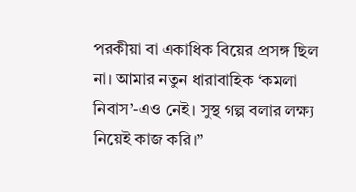পরকীয়া বা একাধিক বিয়ের প্রসঙ্গ ছিল না। আমার নতুন ধারাবাহিক ‘কমলা নিবাস’-এও নেই। সুস্থ গল্প বলার লক্ষ্য নিয়েই কাজ করি।”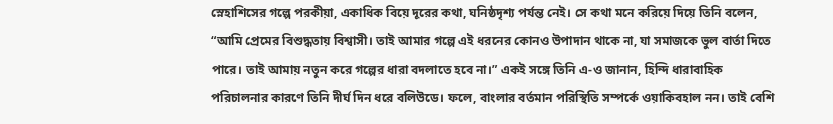স্নেহাশিসের গল্পে পরকীয়া, একাধিক বিয়ে দূরের কথা, ঘনিষ্ঠদৃশ্য পর্যন্ত নেই। সে কথা মনে করিয়ে দিয়ে তিনি বলেন, “আমি প্রেমের বিশুদ্ধতায় বিশ্বাসী। তাই আমার গল্পে এই ধরনের কোনও উপাদান থাকে না, যা সমাজকে ভুল বার্তা দিতে পারে। তাই আমায় নতুন করে গল্পের ধারা বদলাতে হবে না।” একই সঙ্গে তিনি এ-ও জানান, হিন্দি ধারাবাহিক পরিচালনার কারণে তিনি দীর্ঘ দিন ধরে বলিউডে। ফলে, বাংলার বর্তমান পরিস্থিতি সম্পর্কে ওয়াকিবহাল নন। তাই বেশি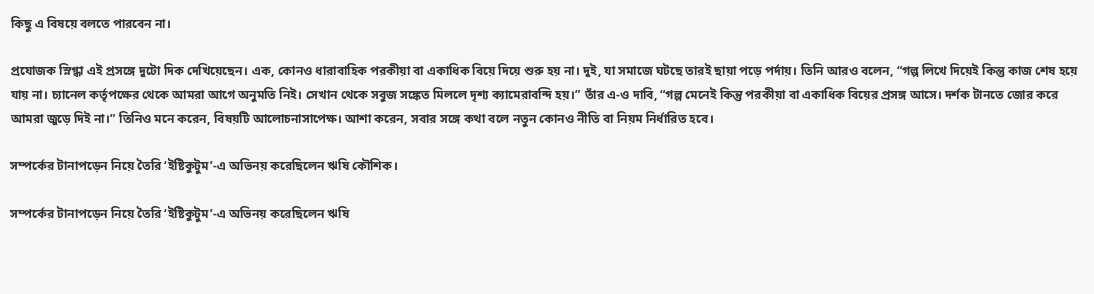কিছু এ বিষয়ে বলতে পারবেন না।

প্রযোজক স্নিগ্ধা এই প্রসঙ্গে দুটো দিক দেখিয়েছেন। এক, কোনও ধারাবাহিক পরকীয়া বা একাধিক বিয়ে দিয়ে শুরু হয় না। দুই, যা সমাজে ঘটছে তারই ছায়া পড়ে পর্দায়। তিনি আরও বলেন, “গল্প লিখে দিয়েই কিন্তু কাজ শেষ হয়ে যায় না। চ্যানেল কর্তৃপক্ষের থেকে আমরা আগে অনুমতি নিই। সেখান থেকে সবুজ সঙ্কেত মিললে দৃশ্য ক্যামেরাবন্দি হয়।” তাঁর এ-ও দাবি, “গল্প মেনেই কিন্তু পরকীয়া বা একাধিক বিয়ের প্রসঙ্গ আসে। দর্শক টানতে জোর করে আমরা জুড়ে দিই না।” তিনিও মনে করেন, বিষয়টি আলোচনাসাপেক্ষ। আশা করেন, সবার সঙ্গে কথা বলে নতুন কোনও নীতি বা নিয়ম নির্ধারিত হবে।

সম্পর্কের টানাপড়েন নিয়ে তৈরি ‘ইষ্টিকুটুম’-এ অভিনয় করেছিলেন ঋষি কৌশিক।

সম্পর্কের টানাপড়েন নিয়ে তৈরি ‘ইষ্টিকুটুম’-এ অভিনয় করেছিলেন ঋষি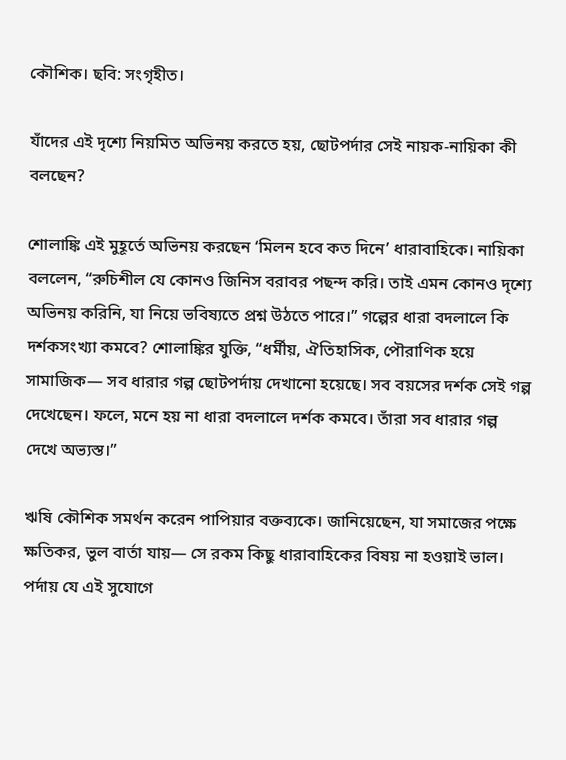কৌশিক। ছবি: সংগৃহীত।

যাঁদের এই দৃশ্যে নিয়মিত অভিনয় করতে হয়, ছোটপর্দার সেই নায়ক-নায়িকা কী বলছেন?

শোলাঙ্কি এই মুহূর্তে অভিনয় করছেন ‘মিলন হবে কত দিনে’ ধারাবাহিকে। নায়িকা বললেন, “রুচিশীল যে কোনও জিনিস বরাবর পছন্দ করি। তাই এমন কোনও দৃশ্যে অভিনয় করিনি, যা নিয়ে ভবিষ্যতে প্রশ্ন উঠতে পারে।” গল্পের ধারা বদলালে কি দর্শকসংখ্যা কমবে? শোলাঙ্কির যুক্তি, “ধর্মীয়, ঐতিহাসিক, পৌরাণিক হয়ে সামাজিক— সব ধারার গল্প ছোটপর্দায় দেখানো হয়েছে। সব বয়সের দর্শক সেই গল্প দেখেছেন। ফলে, মনে হয় না ধারা বদলালে দর্শক কমবে। তাঁরা সব ধারার গল্প দেখে অভ্যস্ত।”

ঋষি কৌশিক সমর্থন করেন পাপিয়ার বক্তব্যকে। জানিয়েছেন, যা সমাজের পক্ষে ক্ষতিকর, ভুল বার্তা যায়— সে রকম কিছু ধারাবাহিকের বিষয় না হওয়াই ভাল। পর্দায় যে এই সুযোগে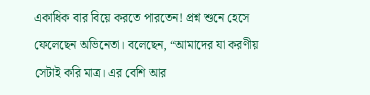একাধিক বার বিয়ে করতে পারতেন! প্রশ্ন শুনে হেসে ফেলেছেন অভিনেতা। বলেছেন, “আমাদের যা করণীয় সেটাই করি মাত্র। এর বেশি আর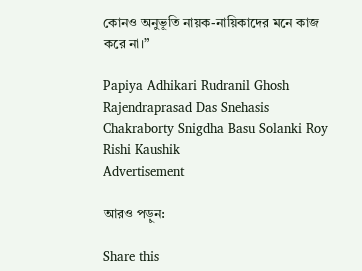কোনও অনুভূতি নায়ক-নায়িকাদের মনে কাজ করে না।”

Papiya Adhikari Rudranil Ghosh Rajendraprasad Das Snehasis Chakraborty Snigdha Basu Solanki Roy Rishi Kaushik
Advertisement

আরও পড়ুন:

Share this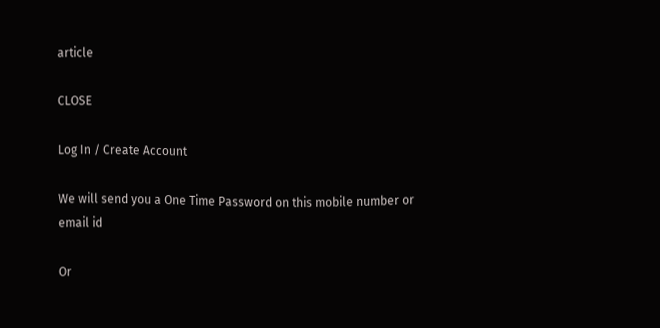article

CLOSE

Log In / Create Account

We will send you a One Time Password on this mobile number or email id

Or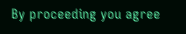By proceeding you agree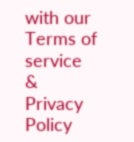with our Terms of service & Privacy Policy